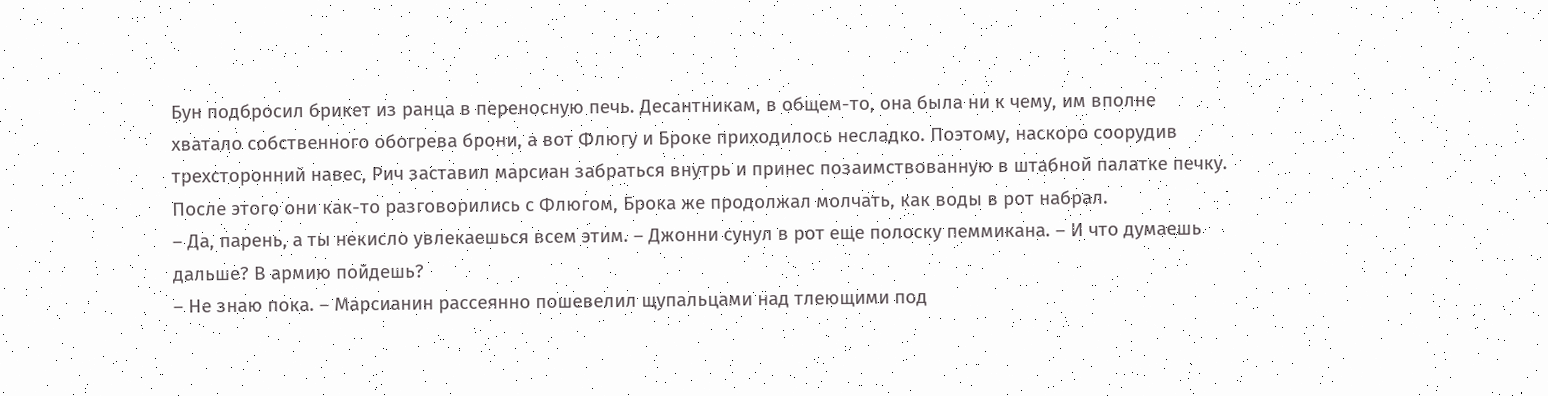Бун подбросил брикет из ранца в переносную печь. Десантникам, в общем-то, она была ни к чему, им вполне хватало собственного обогрева брони, а вот Флюгу и Броке приходилось несладко. Поэтому, наскоро соорудив трехсторонний навес, Рич заставил марсиан забраться внутрь и принес позаимствованную в штабной палатке печку. После этого они как-то разговорились с Флюгом, Брока же продолжал молчать, как воды в рот набрал.
– Да, парень, а ты некисло увлекаешься всем этим. – Джонни сунул в рот еще полоску пеммикана. – И что думаешь дальше? В армию пойдешь?
– Не знаю пока. – Марсианин рассеянно пошевелил щупальцами над тлеющими под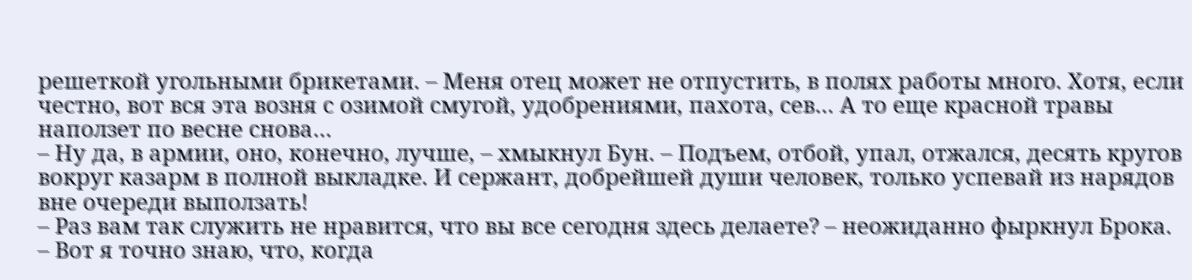решеткой угольными брикетами. – Меня отец может не отпустить, в полях работы много. Хотя, если честно, вот вся эта возня с озимой смугой, удобрениями, пахота, сев… А то еще красной травы наползет по весне снова…
– Ну да, в армии, оно, конечно, лучше, – хмыкнул Бун. – Подъем, отбой, упал, отжался, десять кругов вокруг казарм в полной выкладке. И сержант, добрейшей души человек, только успевай из нарядов вне очереди выползать!
– Раз вам так служить не нравится, что вы все сегодня здесь делаете? – неожиданно фыркнул Брока. – Вот я точно знаю, что, когда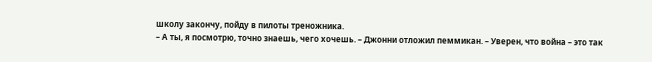школу закончу, пойду в пилоты треножника.
– А ты, я посмотрю, точно знаешь, чего хочешь. – Джонни отложил пеммикан. – Уверен, что война – это так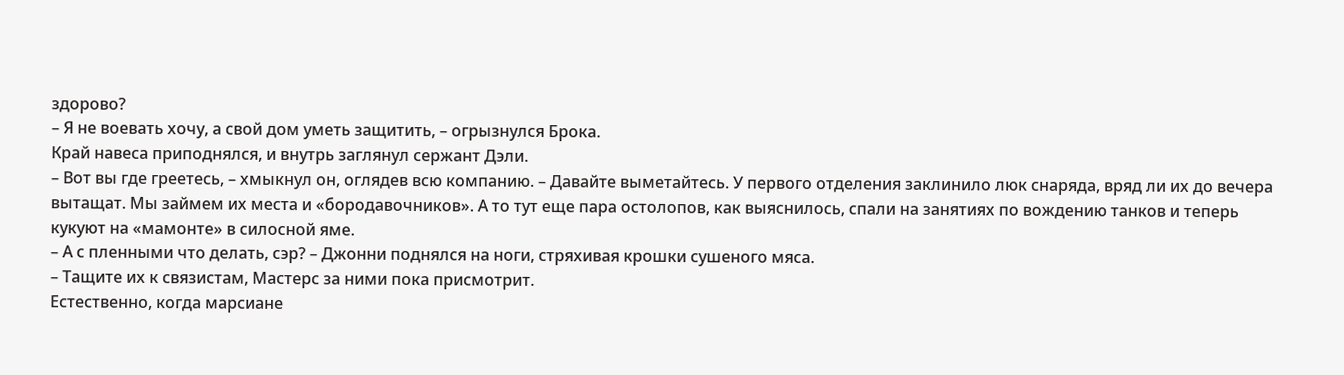здорово?
– Я не воевать хочу, а свой дом уметь защитить, – огрызнулся Брока.
Край навеса приподнялся, и внутрь заглянул сержант Дэли.
– Вот вы где греетесь, – хмыкнул он, оглядев всю компанию. – Давайте выметайтесь. У первого отделения заклинило люк снаряда, вряд ли их до вечера вытащат. Мы займем их места и «бородавочников». А то тут еще пара остолопов, как выяснилось, спали на занятиях по вождению танков и теперь кукуют на «мамонте» в силосной яме.
– А с пленными что делать, сэр? – Джонни поднялся на ноги, стряхивая крошки сушеного мяса.
– Тащите их к связистам, Мастерс за ними пока присмотрит.
Естественно, когда марсиане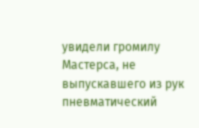увидели громилу Мастерса, не выпускавшего из рук пневматический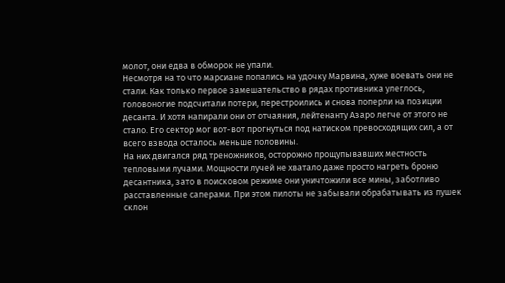молот, они едва в обморок не упали.
Несмотря на то что марсиане попались на удочку Марвина, хуже воевать они не стали. Как только первое замешательство в рядах противника улеглось, головоногие подсчитали потери, перестроились и снова поперли на позиции десанта. И хотя напирали они от отчаяния, лейтенанту Азаро легче от этого не стало. Его сектор мог вот-вот прогнуться под натиском превосходящих сил, а от всего взвода осталось меньше половины.
На них двигался ряд треножников, осторожно прощупывавших местность тепловыми лучами. Мощности лучей не хватало даже просто нагреть броню десантника, зато в поисковом режиме они уничтожили все мины, заботливо расставленные саперами. При этом пилоты не забывали обрабатывать из пушек склон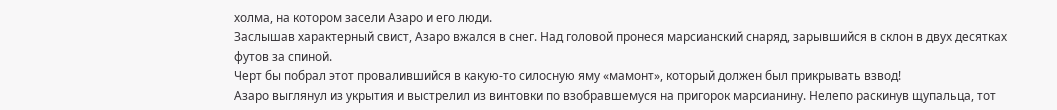холма, на котором засели Азаро и его люди.
Заслышав характерный свист, Азаро вжался в снег. Над головой пронеся марсианский снаряд, зарывшийся в склон в двух десятках футов за спиной.
Черт бы побрал этот провалившийся в какую-то силосную яму «мамонт», который должен был прикрывать взвод!
Азаро выглянул из укрытия и выстрелил из винтовки по взобравшемуся на пригорок марсианину. Нелепо раскинув щупальца, тот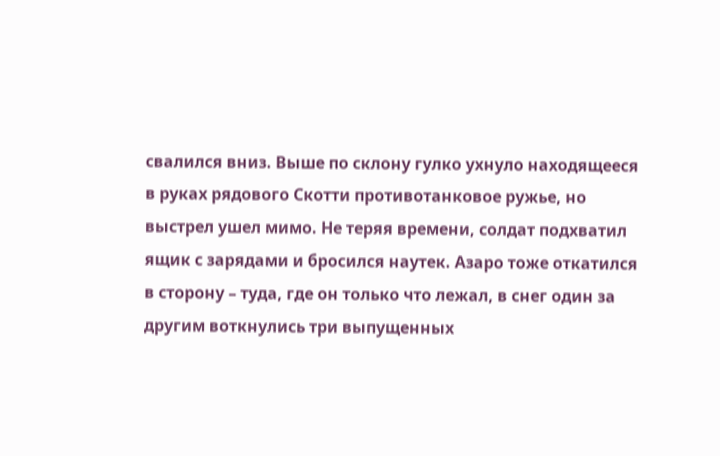свалился вниз. Выше по склону гулко ухнуло находящееся в руках рядового Скотти противотанковое ружье, но выстрел ушел мимо. Не теряя времени, солдат подхватил ящик с зарядами и бросился наутек. Азаро тоже откатился в сторону – туда, где он только что лежал, в снег один за другим воткнулись три выпущенных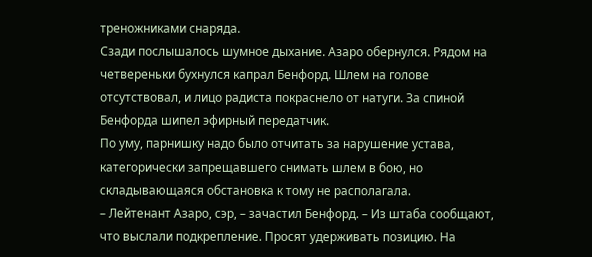треножниками снаряда.
Сзади послышалось шумное дыхание. Азаро обернулся. Рядом на четвереньки бухнулся капрал Бенфорд. Шлем на голове отсутствовал, и лицо радиста покраснело от натуги. За спиной Бенфорда шипел эфирный передатчик.
По уму, парнишку надо было отчитать за нарушение устава, категорически запрещавшего снимать шлем в бою, но складывающаяся обстановка к тому не располагала.
– Лейтенант Азаро, сэр, – зачастил Бенфорд. – Из штаба сообщают, что выслали подкрепление. Просят удерживать позицию. На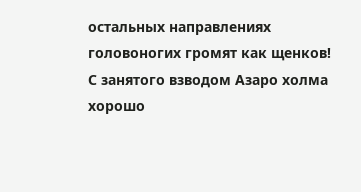остальных направлениях головоногих громят как щенков!
С занятого взводом Азаро холма хорошо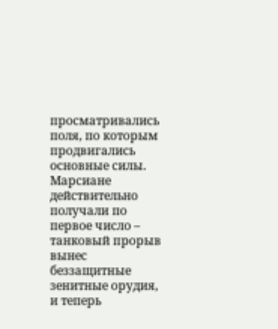просматривались поля, по которым продвигались основные силы. Марсиане действительно получали по первое число – танковый прорыв вынес беззащитные зенитные орудия, и теперь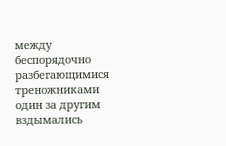между беспорядочно разбегающимися треножниками один за другим вздымались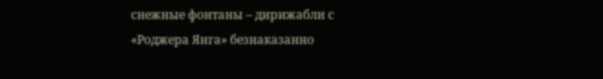снежные фонтаны – дирижабли с «Роджера Янга» безнаказанно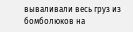вываливали весь груз из бомболюков на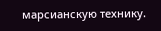марсианскую технику.